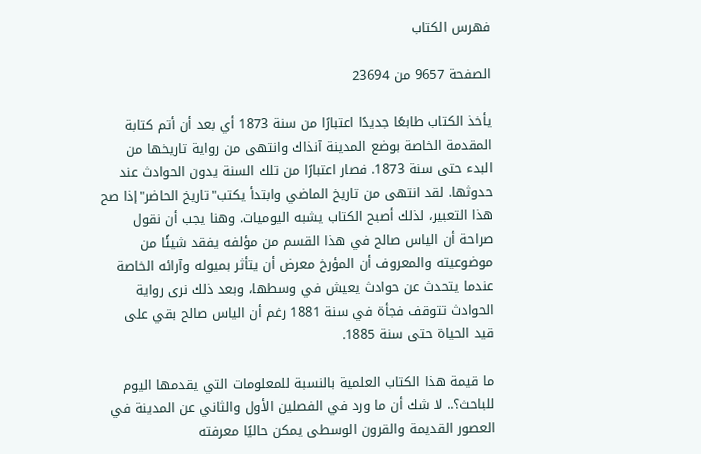فهرس الكتاب

الصفحة 9657 من 23694

يأخذ الكتاب طابعًا جديدًا اعتبارًا من سنة 1873 أي بعد أن أتم كتابة المقدمة الخاصة بوضع المدينة آنذاك وانتهى من رواية تاريخها من البدء حتى سنة 1873. فصار اعتبارًا من تلك السنة يدون الحوادث عند حدوثها. لقد انتهى من تاريخ الماضي وابتدأ يكتب"تاريخ الحاضر"إذا صح هذا التعبير، لذلك أصبح الكتاب يشبه اليوميات. وهنا يجب أن نقول صراحة أن الياس صالح في هذا القسم من مؤلفه يفقد شيئًا من موضوعيته والمعروف أن المؤرخ معرض أن يتأثر بميوله وآرائه الخاصة عندما يتحدث عن حوادث يعيش في وسطها، وبعد ذلك نرى رواية الحوادث تتوقف فجأة في سنة 1881 رغم أن الياس صالح بقي على قيد الحياة حتى سنة 1885.

ما قيمة هذا الكتاب العلمية بالنسبة للمعلومات التي يقدمها اليوم للباحث؟.. لا شك أن ما ورد في الفصلين الأول والثاني عن المدينة في العصور القديمة والقرون الوسطى يمكن حاليًا معرفته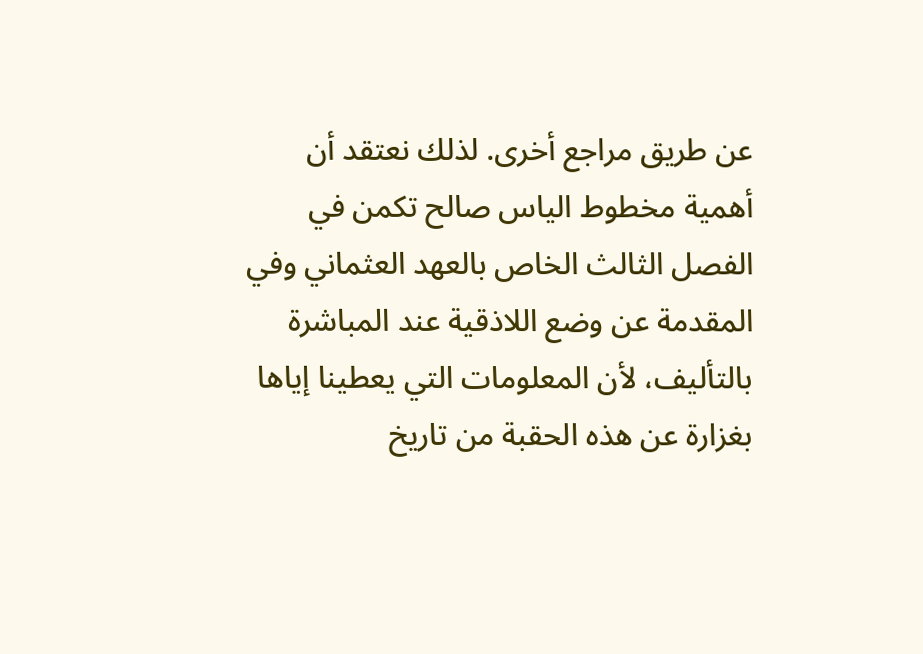عن طريق مراجع أخرى. لذلك نعتقد أن أهمية مخطوط الياس صالح تكمن في الفصل الثالث الخاص بالعهد العثماني وفي المقدمة عن وضع اللاذقية عند المباشرة بالتأليف، لأن المعلومات التي يعطينا إياها بغزارة عن هذه الحقبة من تاريخ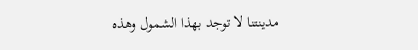مدينتنا لا توجد بهذا الشمول وهذه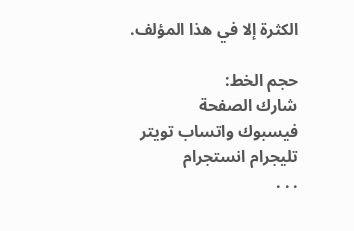الكثرة إلا في هذا المؤلف.

حجم الخط:
شارك الصفحة
فيسبوك واتساب تويتر تليجرام انستجرام
. . .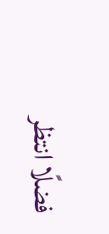فضلًا انتظر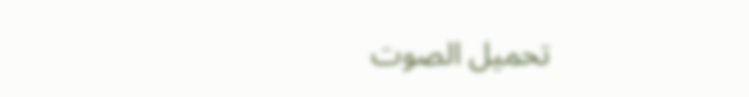تحميل الصوت